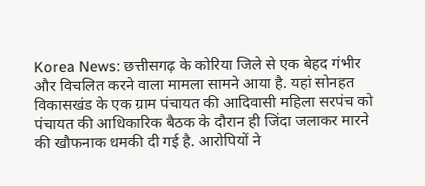Korea News: छत्तीसगढ़ के कोरिया जिले से एक बेहद गंभीर और विचलित करने वाला मामला सामने आया है. यहां सोनहत विकासखंड के एक ग्राम पंचायत की आदिवासी महिला सरपंच को पंचायत की आधिकारिक बैठक के दौरान ही जिंदा जलाकर मारने की खौफनाक धमकी दी गई है. आरोपियों ने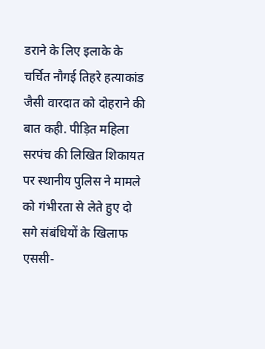डराने के लिए इलाके के चर्चित नौगई तिहरे हत्याकांड जैसी वारदात को दोहराने की बात कही. पीड़ित महिला सरपंच की लिखित शिकायत पर स्थानीय पुलिस ने मामले को गंभीरता से लेते हुए दो सगे संबंधियों के खिलाफ एससी-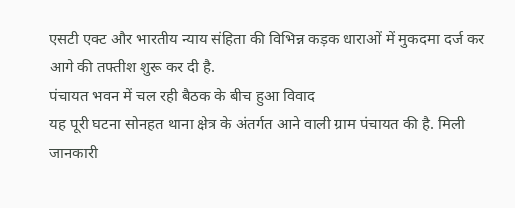एसटी एक्ट और भारतीय न्याय संहिता की विभिन्न कड़क धाराओं में मुकदमा दर्ज कर आगे की तफ्तीश शुरू कर दी है.
पंचायत भवन में चल रही बैठक के बीच हुआ विवाद
यह पूरी घटना सोनहत थाना क्षेत्र के अंतर्गत आने वाली ग्राम पंचायत की है. मिली जानकारी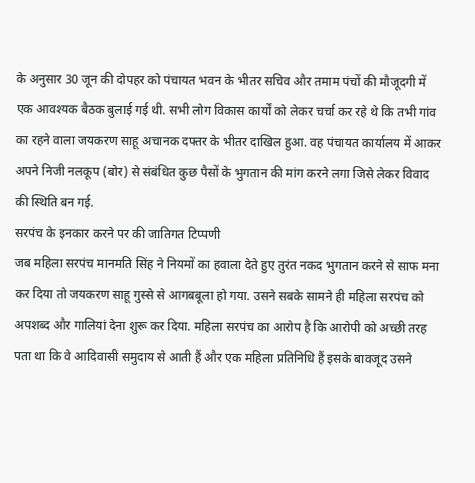के अनुसार 30 जून की दोपहर को पंचायत भवन के भीतर सचिव और तमाम पंचों की मौजूदगी में एक आवश्यक बैठक बुलाई गई थी. सभी लोग विकास कार्यों को लेकर चर्चा कर रहे थे कि तभी गांव का रहने वाला जयकरण साहू अचानक दफ्तर के भीतर दाखिल हुआ. वह पंचायत कार्यालय में आकर अपने निजी नलकूप (बोर) से संबंधित कुछ पैसों के भुगतान की मांग करने लगा जिसे लेकर विवाद की स्थिति बन गई.
सरपंच के इनकार करने पर की जातिगत टिप्पणी
जब महिला सरपंच मानमति सिंह ने नियमों का हवाला देते हुए तुरंत नकद भुगतान करने से साफ मना कर दिया तो जयकरण साहू गुस्से से आगबबूला हो गया. उसने सबके सामने ही महिला सरपंच को अपशब्द और गालियां देना शुरू कर दिया. महिला सरपंच का आरोप है कि आरोपी को अच्छी तरह पता था कि वे आदिवासी समुदाय से आती हैं और एक महिला प्रतिनिधि हैं इसके बावजूद उसने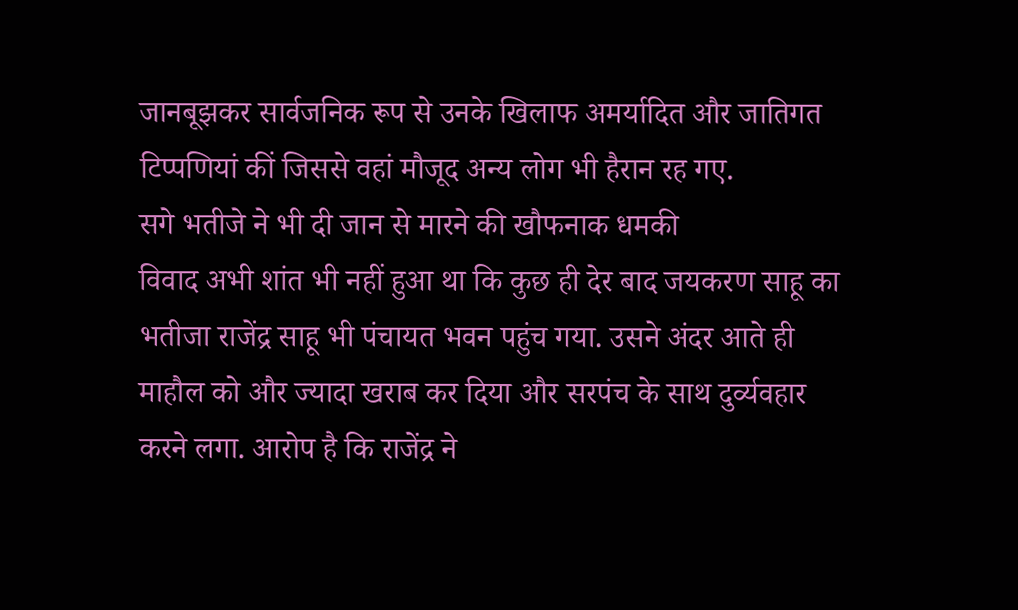जानबूझकर सार्वजनिक रूप से उनके खिलाफ अमर्यादित और जातिगत टिप्पणियां कीं जिससे वहां मौजूद अन्य लोग भी हैरान रह गए.
सगे भतीजे ने भी दी जान से मारने की खौफनाक धमकी
विवाद अभी शांत भी नहीं हुआ था कि कुछ ही देर बाद जयकरण साहू का भतीजा राजेंद्र साहू भी पंचायत भवन पहुंच गया. उसने अंदर आते ही माहौल को और ज्यादा खराब कर दिया और सरपंच के साथ दुर्व्यवहार करने लगा. आरोप है कि राजेंद्र ने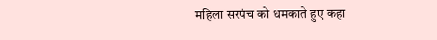महिला सरपंच को धमकाते हुए कहा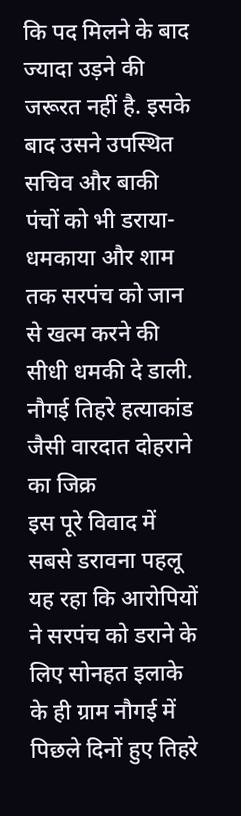कि पद मिलने के बाद ज्यादा उड़ने की जरूरत नहीं है. इसके बाद उसने उपस्थित सचिव और बाकी पंचों को भी डराया-धमकाया और शाम तक सरपंच को जान से खत्म करने की सीधी धमकी दे डाली.
नौगई तिहरे हत्याकांड जैसी वारदात दोहराने का जिक्र
इस पूरे विवाद में सबसे डरावना पहलू यह रहा कि आरोपियों ने सरपंच को डराने के लिए सोनहत इलाके के ही ग्राम नौगई में पिछले दिनों हुए तिहरे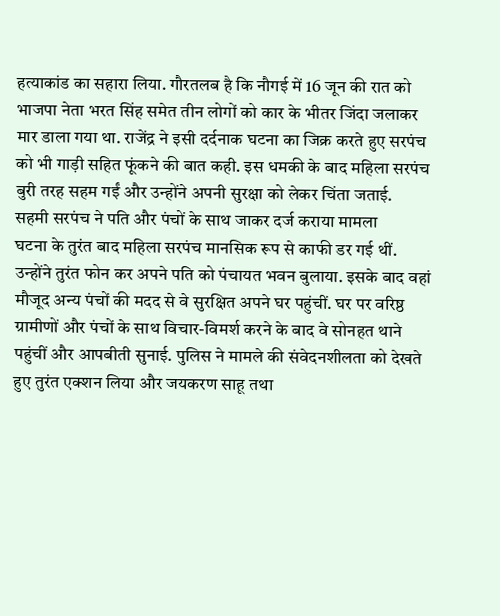हत्याकांड का सहारा लिया. गौरतलब है कि नौगई में 16 जून की रात को भाजपा नेता भरत सिंह समेत तीन लोगों को कार के भीतर जिंदा जलाकर मार डाला गया था. राजेंद्र ने इसी दर्दनाक घटना का जिक्र करते हुए सरपंच को भी गाड़ी सहित फूंकने की बात कही. इस धमकी के बाद महिला सरपंच बुरी तरह सहम गईं और उन्होंने अपनी सुरक्षा को लेकर चिंता जताई.
सहमी सरपंच ने पति और पंचों के साथ जाकर दर्ज कराया मामला
घटना के तुरंत बाद महिला सरपंच मानसिक रूप से काफी डर गई थीं. उन्होंने तुरंत फोन कर अपने पति को पंचायत भवन बुलाया. इसके बाद वहां मौजूद अन्य पंचों की मदद से वे सुरक्षित अपने घर पहुंचीं. घर पर वरिष्ठ ग्रामीणों और पंचों के साथ विचार-विमर्श करने के बाद वे सोनहत थाने पहुंचीं और आपबीती सुनाई. पुलिस ने मामले की संवेदनशीलता को देखते हुए तुरंत एक्शन लिया और जयकरण साहू तथा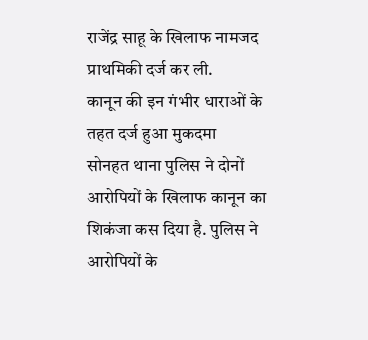राजेंद्र साहू के खिलाफ नामजद प्राथमिकी दर्ज कर ली.
कानून की इन गंभीर धाराओं के तहत दर्ज हुआ मुकदमा
सोनहत थाना पुलिस ने दोनों आरोपियों के खिलाफ कानून का शिकंजा कस दिया है. पुलिस ने आरोपियों के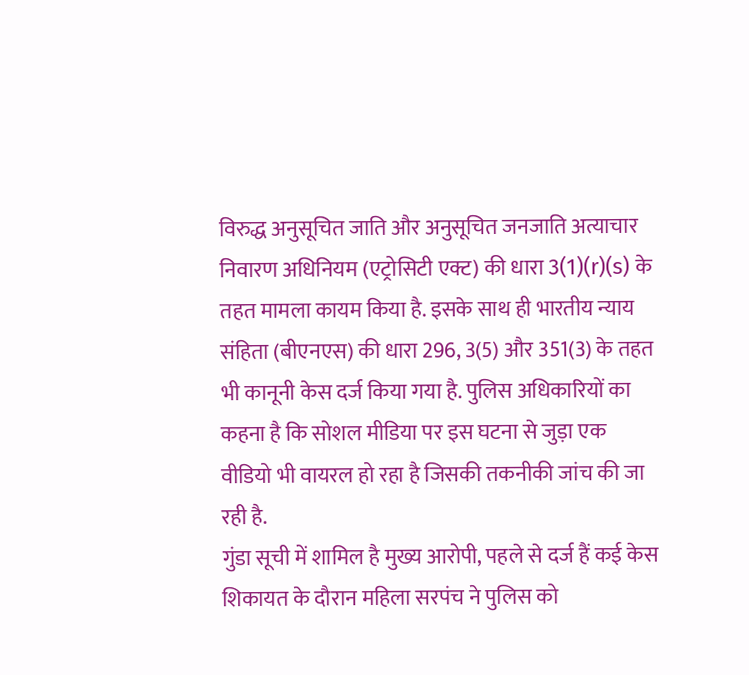विरुद्ध अनुसूचित जाति और अनुसूचित जनजाति अत्याचार निवारण अधिनियम (एट्रोसिटी एक्ट) की धारा 3(1)(r)(s) के तहत मामला कायम किया है. इसके साथ ही भारतीय न्याय संहिता (बीएनएस) की धारा 296, 3(5) और 351(3) के तहत भी कानूनी केस दर्ज किया गया है. पुलिस अधिकारियों का कहना है कि सोशल मीडिया पर इस घटना से जुड़ा एक वीडियो भी वायरल हो रहा है जिसकी तकनीकी जांच की जा रही है.
गुंडा सूची में शामिल है मुख्य आरोपी, पहले से दर्ज हैं कई केस
शिकायत के दौरान महिला सरपंच ने पुलिस को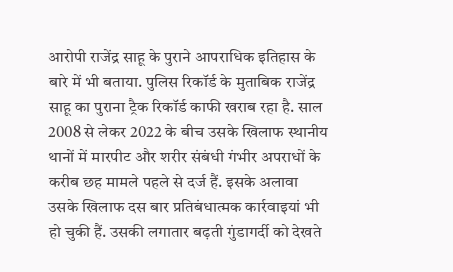आरोपी राजेंद्र साहू के पुराने आपराधिक इतिहास के बारे में भी बताया. पुलिस रिकॉर्ड के मुताबिक राजेंद्र साहू का पुराना ट्रैक रिकॉर्ड काफी खराब रहा है. साल 2008 से लेकर 2022 के बीच उसके खिलाफ स्थानीय थानों में मारपीट और शरीर संबंधी गंभीर अपराधों के करीब छह मामले पहले से दर्ज हैं. इसके अलावा उसके खिलाफ दस बार प्रतिबंधात्मक कार्रवाइयां भी हो चुकी हैं. उसकी लगातार बढ़ती गुंडागर्दी को देखते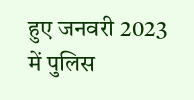हुए जनवरी 2023 में पुलिस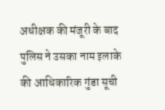अधीक्षक की मंजूरी के बाद पुलिस ने उसका नाम इलाके की आधिकारिक गुंडा सूची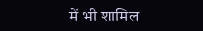में भी शामिल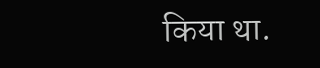किया था.